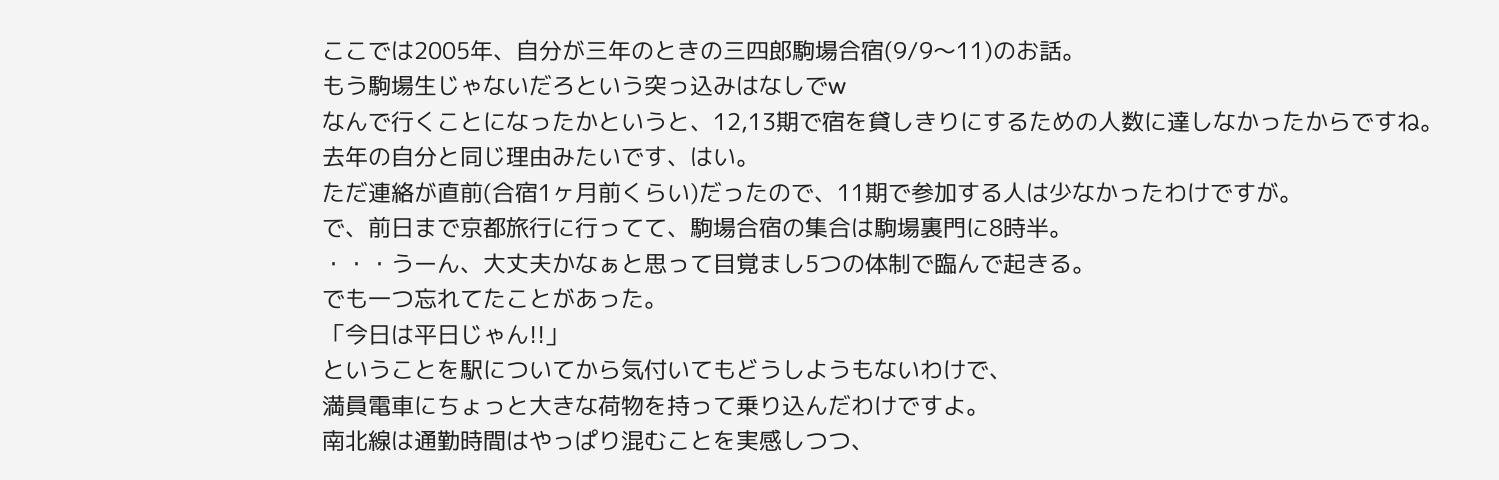ここでは2005年、自分が三年のときの三四郎駒場合宿(9/9〜11)のお話。
もう駒場生じゃないだろという突っ込みはなしでw
なんで行くことになったかというと、12,13期で宿を貸しきりにするための人数に達しなかったからですね。
去年の自分と同じ理由みたいです、はい。
ただ連絡が直前(合宿1ヶ月前くらい)だったので、11期で参加する人は少なかったわけですが。
で、前日まで京都旅行に行ってて、駒場合宿の集合は駒場裏門に8時半。
・・・うーん、大丈夫かなぁと思って目覚まし5つの体制で臨んで起きる。
でも一つ忘れてたことがあった。
「今日は平日じゃん!!」
ということを駅についてから気付いてもどうしようもないわけで、
満員電車にちょっと大きな荷物を持って乗り込んだわけですよ。
南北線は通勤時間はやっぱり混むことを実感しつつ、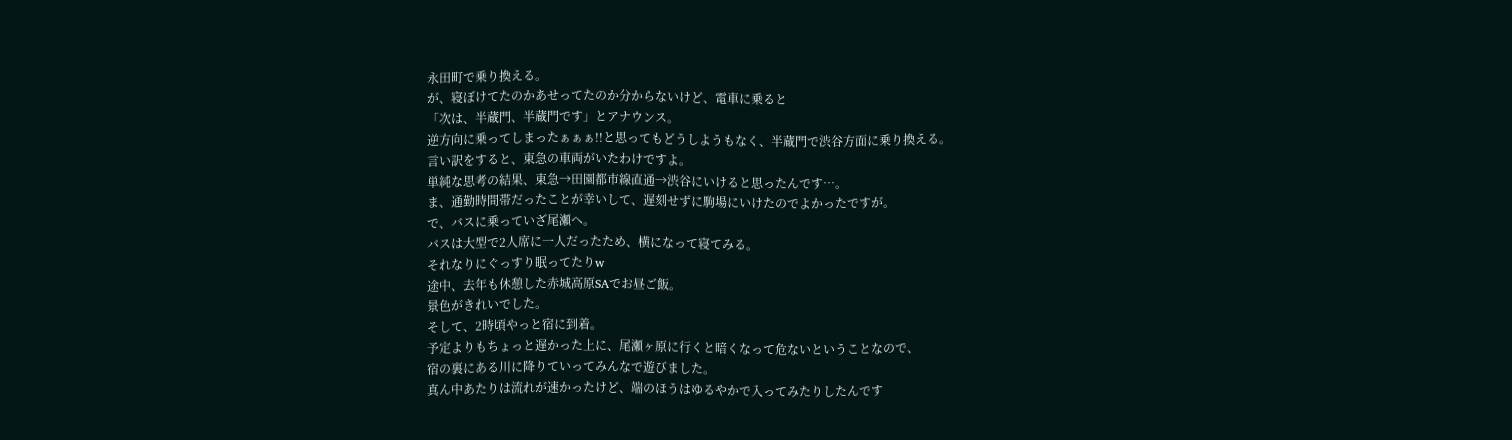永田町で乗り換える。
が、寝ぼけてたのかあせってたのか分からないけど、電車に乗ると
「次は、半蔵門、半蔵門です」とアナウンス。
逆方向に乗ってしまったぁぁぁ!!と思ってもどうしようもなく、半蔵門で渋谷方面に乗り換える。
言い訳をすると、東急の車両がいたわけですよ。
単純な思考の結果、東急→田園都市線直通→渋谷にいけると思ったんです…。
ま、通勤時間帯だったことが幸いして、遅刻せずに駒場にいけたのでよかったですが。
で、バスに乗っていざ尾瀬へ。
バスは大型で2人席に一人だったため、横になって寝てみる。
それなりにぐっすり眠ってたりw
途中、去年も休憩した赤城高原SAでお昼ご飯。
景色がきれいでした。
そして、2時頃やっと宿に到着。
予定よりもちょっと遅かった上に、尾瀬ヶ原に行くと暗くなって危ないということなので、
宿の裏にある川に降りていってみんなで遊びました。
真ん中あたりは流れが速かったけど、端のほうはゆるやかで入ってみたりしたんです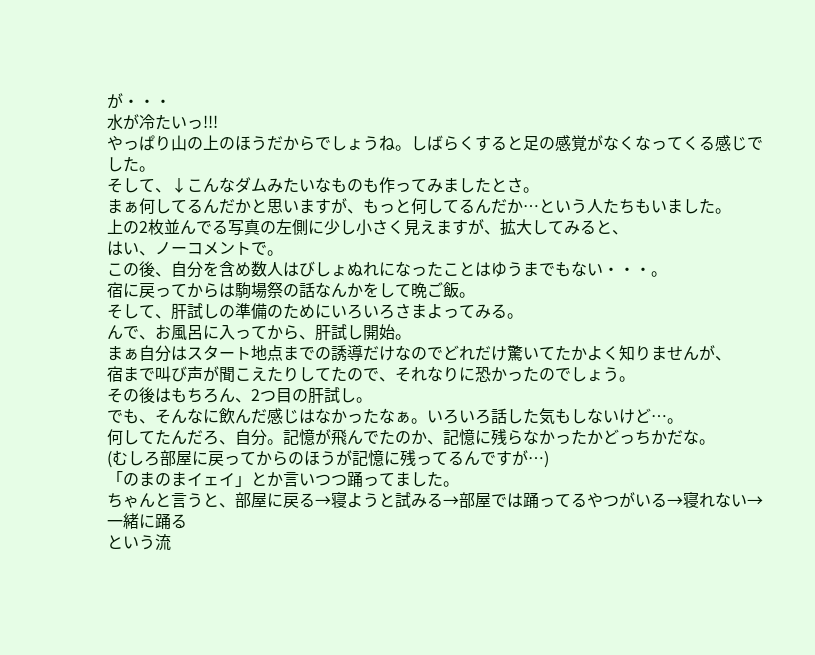が・・・
水が冷たいっ!!!
やっぱり山の上のほうだからでしょうね。しばらくすると足の感覚がなくなってくる感じでした。
そして、↓こんなダムみたいなものも作ってみましたとさ。
まぁ何してるんだかと思いますが、もっと何してるんだか…という人たちもいました。
上の2枚並んでる写真の左側に少し小さく見えますが、拡大してみると、
はい、ノーコメントで。
この後、自分を含め数人はびしょぬれになったことはゆうまでもない・・・。
宿に戻ってからは駒場祭の話なんかをして晩ご飯。
そして、肝試しの準備のためにいろいろさまよってみる。
んで、お風呂に入ってから、肝試し開始。
まぁ自分はスタート地点までの誘導だけなのでどれだけ驚いてたかよく知りませんが、
宿まで叫び声が聞こえたりしてたので、それなりに恐かったのでしょう。
その後はもちろん、2つ目の肝試し。
でも、そんなに飲んだ感じはなかったなぁ。いろいろ話した気もしないけど…。
何してたんだろ、自分。記憶が飛んでたのか、記憶に残らなかったかどっちかだな。
(むしろ部屋に戻ってからのほうが記憶に残ってるんですが…)
「のまのまイェイ」とか言いつつ踊ってました。
ちゃんと言うと、部屋に戻る→寝ようと試みる→部屋では踊ってるやつがいる→寝れない→一緒に踊る
という流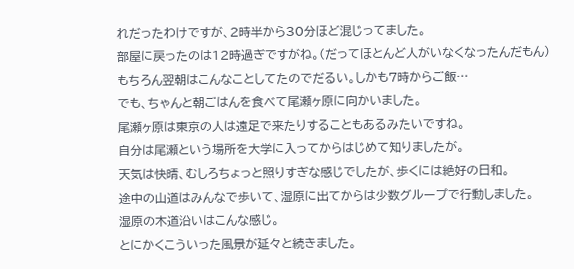れだったわけですが、2時半から30分ほど混じってました。
部屋に戻ったのは12時過ぎですがね。(だってほとんど人がいなくなったんだもん)
もちろん翌朝はこんなことしてたのでだるい。しかも7時からご飯…
でも、ちゃんと朝ごはんを食べて尾瀬ヶ原に向かいました。
尾瀬ヶ原は東京の人は遠足で来たりすることもあるみたいですね。
自分は尾瀬という場所を大学に入ってからはじめて知りましたが。
天気は快晴、むしろちょっと照りすぎな感じでしたが、歩くには絶好の日和。
途中の山道はみんなで歩いて、湿原に出てからは少数グループで行動しました。
湿原の木道沿いはこんな感じ。
とにかくこういった風景が延々と続きました。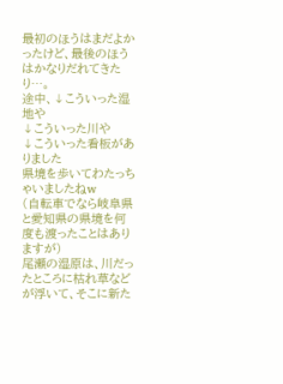最初のほうはまだよかったけど、最後のほうはかなりだれてきたり…。
途中、↓こういった湿地や
↓こういった川や
↓こういった看板がありました
県境を歩いてわたっちゃいましたねw
(自転車でなら岐阜県と愛知県の県境を何度も渡ったことはありますが)
尾瀬の湿原は、川だったところに枯れ草などが浮いて、そこに新た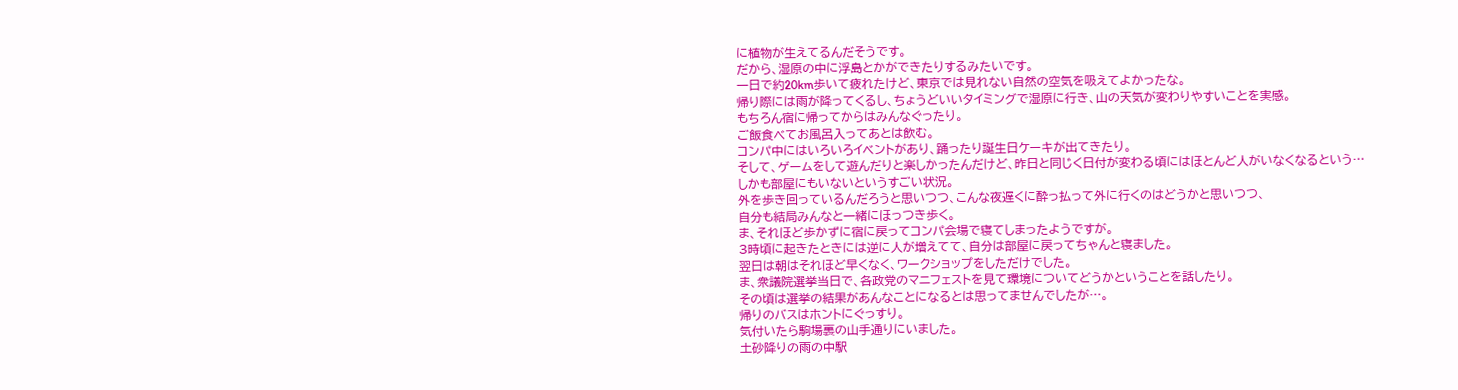に植物が生えてるんだそうです。
だから、湿原の中に浮島とかができたりするみたいです。
一日で約20km歩いて疲れたけど、東京では見れない自然の空気を吸えてよかったな。
帰り際には雨が降ってくるし、ちょうどいいタイミングで湿原に行き、山の天気が変わりやすいことを実感。
もちろん宿に帰ってからはみんなぐったり。
ご飯食べてお風呂入ってあとは飲む。
コンパ中にはいろいろイベントがあり、踊ったり誕生日ケーキが出てきたり。
そして、ゲームをして遊んだりと楽しかったんだけど、昨日と同じく日付が変わる頃にはほとんど人がいなくなるという…
しかも部屋にもいないというすごい状況。
外を歩き回っているんだろうと思いつつ、こんな夜遅くに酔っ払って外に行くのはどうかと思いつつ、
自分も結局みんなと一緒にほっつき歩く。
ま、それほど歩かずに宿に戻ってコンパ会場で寝てしまったようですが。
3時頃に起きたときには逆に人が増えてて、自分は部屋に戻ってちゃんと寝ました。
翌日は朝はそれほど早くなく、ワークショップをしただけでした。
ま、衆議院選挙当日で、各政党のマニフェストを見て環境についてどうかということを話したり。
その頃は選挙の結果があんなことになるとは思ってませんでしたが…。
帰りのバスはホントにぐっすり。
気付いたら駒場裏の山手通りにいました。
土砂降りの雨の中駅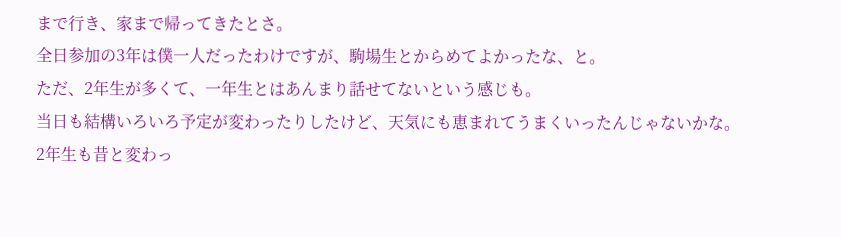まで行き、家まで帰ってきたとさ。
全日参加の3年は僕一人だったわけですが、駒場生とからめてよかったな、と。
ただ、2年生が多くて、一年生とはあんまり話せてないという感じも。
当日も結構いろいろ予定が変わったりしたけど、天気にも恵まれてうまくいったんじゃないかな。
2年生も昔と変わっ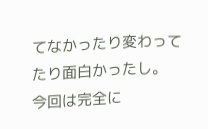てなかったり変わってたり面白かったし。
今回は完全に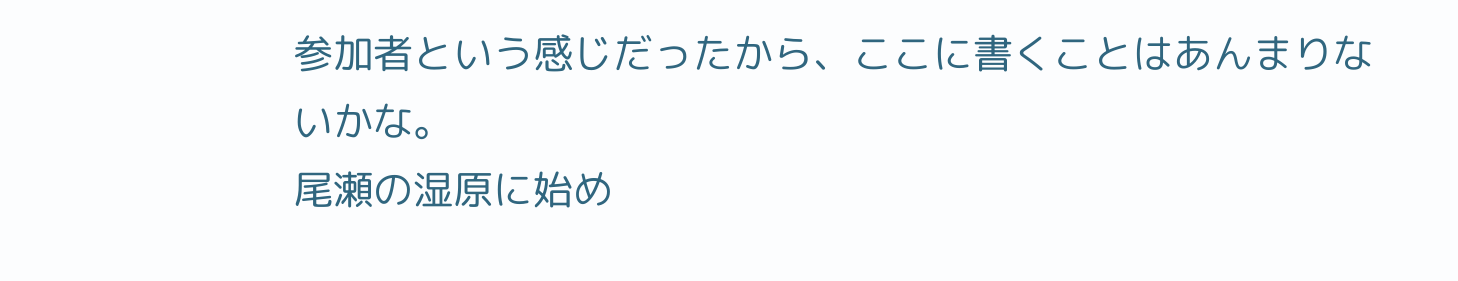参加者という感じだったから、ここに書くことはあんまりないかな。
尾瀬の湿原に始め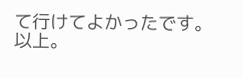て行けてよかったです。
以上。